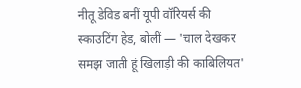नीतू डेविड बनीं यूपी वॉरियर्स की स्काउटिंग हेड, बोलीं — 'चाल देखकर समझ जाती हूं खिलाड़ी की काबिलियत'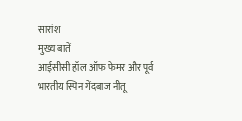सारांश
मुख्य बातें
आईसीसी हॉल ऑफ फेमर और पूर्व भारतीय स्पिन गेंदबाज नीतू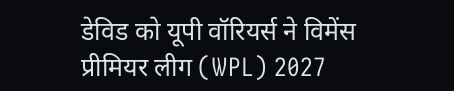डेविड को यूपी वॉरियर्स ने विमेंस प्रीमियर लीग (WPL) 2027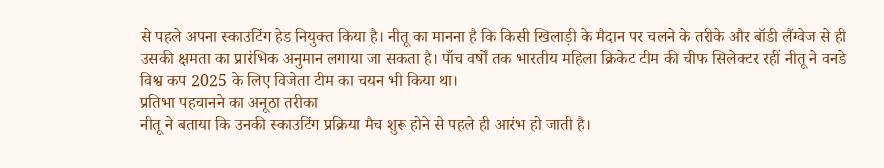से पहले अपना स्काउटिंग हेड नियुक्त किया है। नीतू का मानना है कि किसी खिलाड़ी के मैदान पर चलने के तरीके और बॉडी लैंग्वेज से ही उसकी क्षमता का प्रारंभिक अनुमान लगाया जा सकता है। पाँच वर्षों तक भारतीय महिला क्रिकेट टीम की चीफ सिलेक्टर रहीं नीतू ने वनडे विश्व कप 2025 के लिए विजेता टीम का चयन भी किया था।
प्रतिभा पहचानने का अनूठा तरीका
नीतू ने बताया कि उनकी स्काउटिंग प्रक्रिया मैच शुरू होने से पहले ही आरंभ हो जाती है।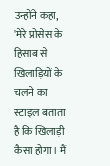उन्होंने कहा, 'मेरे प्रोसेस के हिसाब से खिलाड़ियों के चलने का स्टाइल बताता है कि खिलाड़ी कैसा होगा। मैं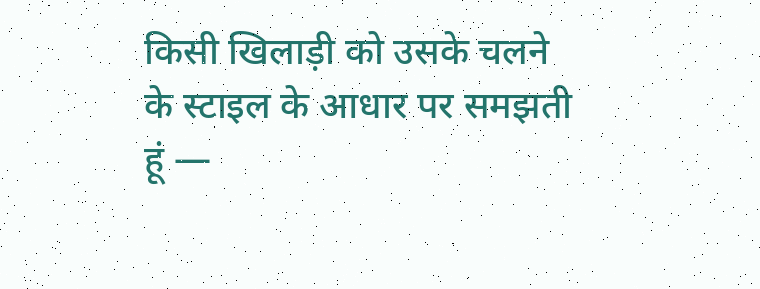किसी खिलाड़ी को उसके चलने के स्टाइल के आधार पर समझती हूं —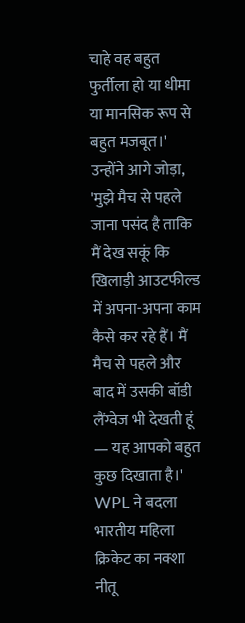चाहे वह बहुत फुर्तीला हो या धीमा या मानसिक रूप से बहुत मजबूत।'
उन्होंने आगे जोड़ा, 'मुझे मैच से पहले जाना पसंद है ताकि मैं देख सकूं कि खिलाड़ी आउटफील्ड में अपना-अपना काम कैसे कर रहे हैं। मैं मैच से पहले और बाद में उसकी बॉडी लैंग्वेज भी देखती हूं — यह आपको बहुत कुछ दिखाता है।'
WPL ने बदला भारतीय महिला क्रिकेट का नक्शा
नीतू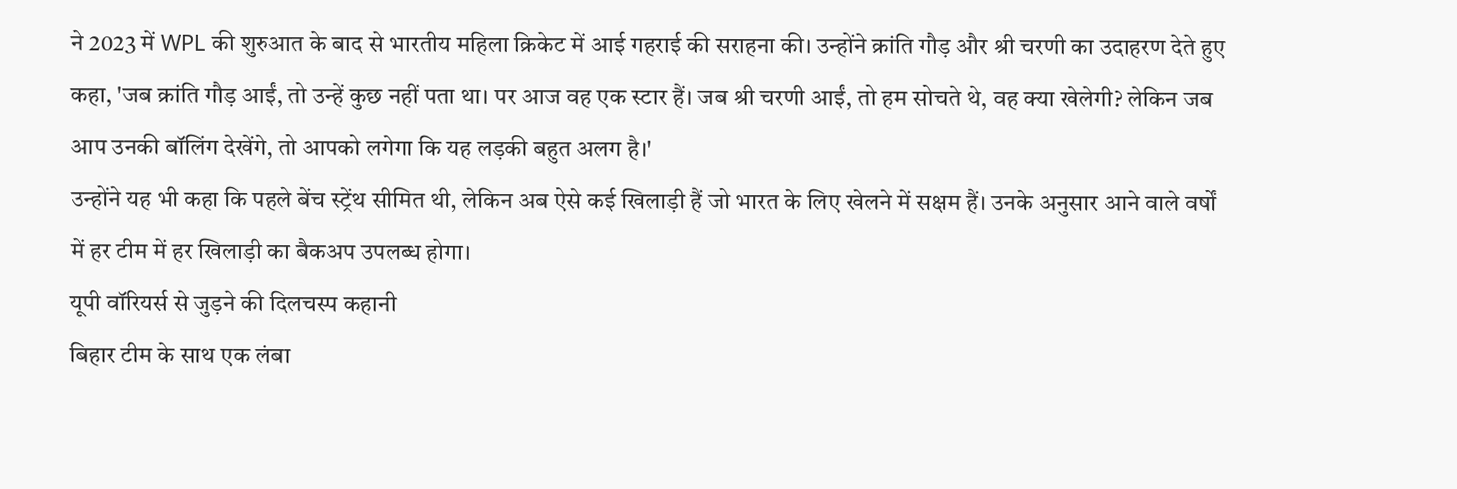ने 2023 में WPL की शुरुआत के बाद से भारतीय महिला क्रिकेट में आई गहराई की सराहना की। उन्होंने क्रांति गौड़ और श्री चरणी का उदाहरण देते हुए कहा, 'जब क्रांति गौड़ आईं, तो उन्हें कुछ नहीं पता था। पर आज वह एक स्टार हैं। जब श्री चरणी आईं, तो हम सोचते थे, वह क्या खेलेगी? लेकिन जब आप उनकी बॉलिंग देखेंगे, तो आपको लगेगा कि यह लड़की बहुत अलग है।'
उन्होंने यह भी कहा कि पहले बेंच स्ट्रेंथ सीमित थी, लेकिन अब ऐसे कई खिलाड़ी हैं जो भारत के लिए खेलने में सक्षम हैं। उनके अनुसार आने वाले वर्षों में हर टीम में हर खिलाड़ी का बैकअप उपलब्ध होगा।
यूपी वॉरियर्स से जुड़ने की दिलचस्प कहानी
बिहार टीम के साथ एक लंबा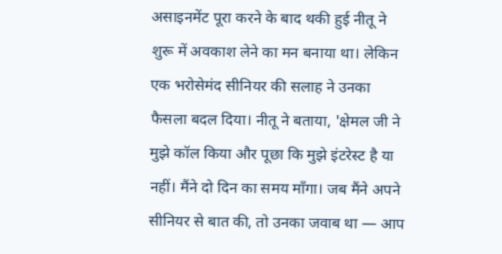असाइनमेंट पूरा करने के बाद थकी हुई नीतू ने शुरू में अवकाश लेने का मन बनाया था। लेकिन एक भरोसेमंद सीनियर की सलाह ने उनका फैसला बदल दिया। नीतू ने बताया, 'क्षेमल जी ने मुझे कॉल किया और पूछा कि मुझे इंटरेस्ट है या नहीं। मैंने दो दिन का समय माँगा। जब मैंने अपने सीनियर से बात की, तो उनका जवाब था — आप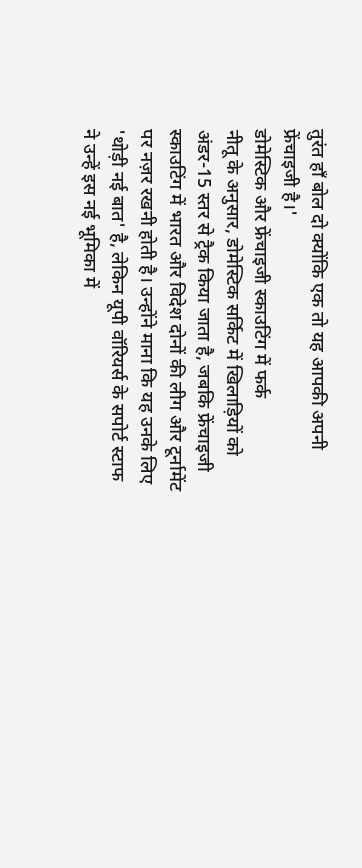तुरंत हाँ बोल दो क्योंकि एक तो यह आपकी अपनी फ्रेंचाइजी है।'
डोमेस्टिक और फ्रेंचाइजी स्काउटिंग में फर्क
नीतू के अनुसार, डोमेस्टिक सर्किट में खिलाड़ियों को अंडर-15 स्तर से ट्रैक किया जाता है, जबकि फ्रेंचाइजी स्काउटिंग में भारत और विदेश दोनों की लीग और टूर्नामेंट पर नज़र रखनी होती है। उन्होंने माना कि यह उनके लिए 'थोड़ी नई बात' है, लेकिन यूपी वॉरियर्स के सपोर्ट स्टाफ ने उन्हें इस नई भूमिका में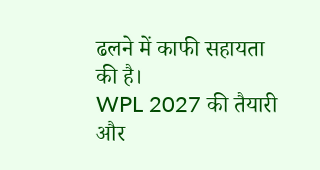ढलने में काफी सहायता की है।
WPL 2027 की तैयारी और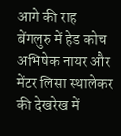आगे की राह
बेंगलुरु में हेड कोच अभिषेक नायर और मेंटर लिसा स्थालेकर की देखरेख में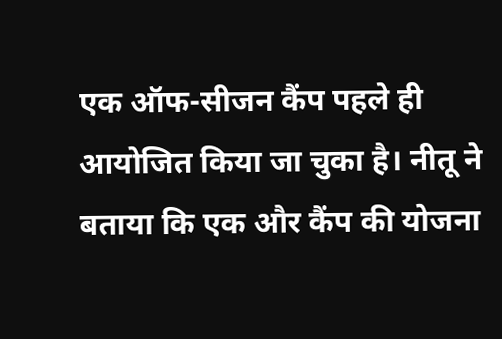एक ऑफ-सीजन कैंप पहले ही आयोजित किया जा चुका है। नीतू ने बताया कि एक और कैंप की योजना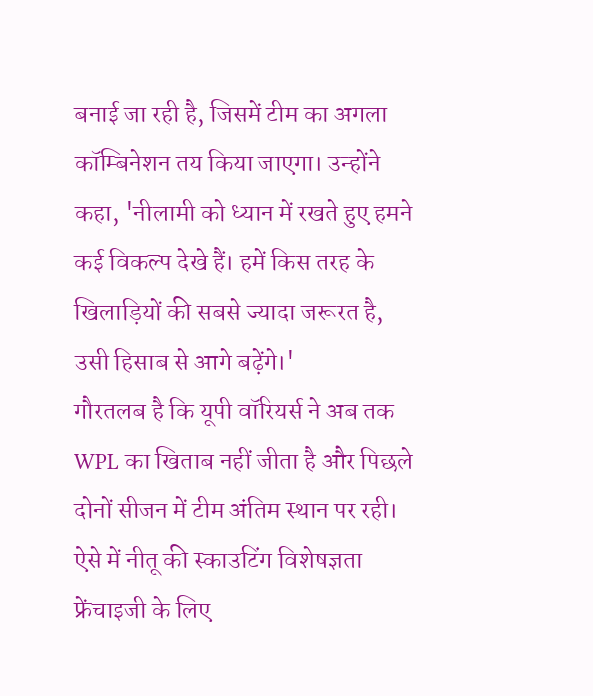बनाई जा रही है, जिसमें टीम का अगला कॉम्बिनेशन तय किया जाएगा। उन्होंने कहा, 'नीलामी को ध्यान में रखते हुए हमने कई विकल्प देखे हैं। हमें किस तरह के खिलाड़ियों की सबसे ज्यादा जरूरत है, उसी हिसाब से आगे बढ़ेंगे।'
गौरतलब है कि यूपी वॉरियर्स ने अब तक WPL का खिताब नहीं जीता है और पिछले दोनों सीजन में टीम अंतिम स्थान पर रही। ऐसे में नीतू की स्काउटिंग विशेषज्ञता फ्रेंचाइजी के लिए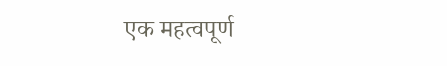एक महत्वपूर्ण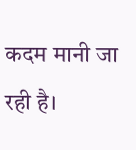कदम मानी जा रही है।